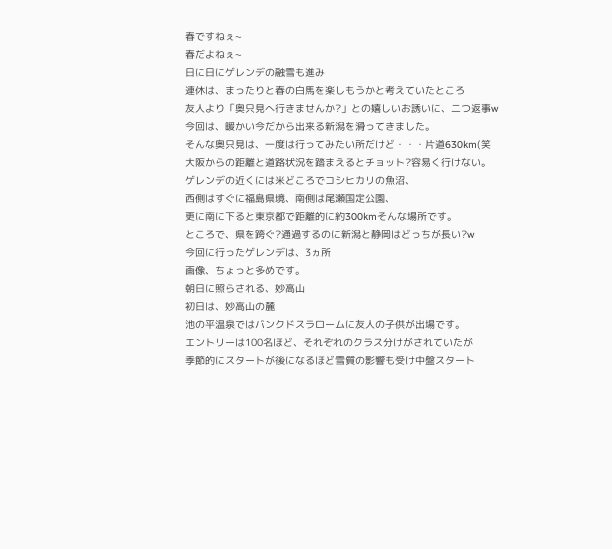春ですねぇ~
春だよねぇ~
日に日にゲレンデの融雪も進み
連休は、まったりと春の白馬を楽しもうかと考えていたところ
友人より「奥只見へ行きませんか?」との嬉しいお誘いに、二つ返事w
今回は、暖かい今だから出来る新潟を滑ってきました。
そんな奥只見は、一度は行ってみたい所だけど・・・片道630km(笑
大阪からの距離と道路状況を踏まえるとチョット?容易く行けない。
ゲレンデの近くには米どころでコシヒカリの魚沼、
西側はすぐに福島県境、南側は尾瀬国定公園、
更に南に下ると東京都で距離的に約300kmそんな場所です。
ところで、県を跨ぐ?通過するのに新潟と静岡はどっちが長い?w
今回に行ったゲレンデは、3ヵ所
画像、ちょっと多めです。
朝日に照らされる、妙高山
初日は、妙高山の麓
池の平温泉ではバンクドスラロームに友人の子供が出場です。
エントリーは100名ほど、それぞれのクラス分けがされていたが
季節的にスタートが後になるほど雪質の影響も受け中盤スタート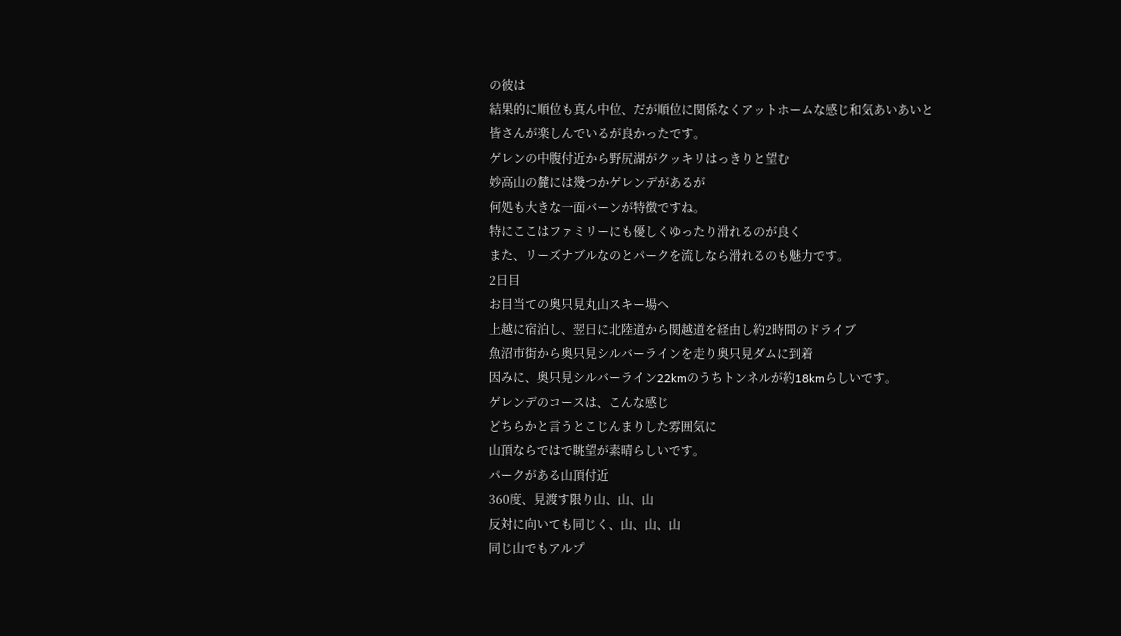の彼は
結果的に順位も真ん中位、だが順位に関係なくアットホームな感じ和気あいあいと
皆さんが楽しんでいるが良かったです。
ゲレンの中腹付近から野尻湖がクッキリはっきりと望む
妙高山の麓には幾つかゲレンデがあるが
何処も大きな一面バーンが特徴ですね。
特にここはファミリーにも優しくゆったり滑れるのが良く
また、リーズナブルなのとパークを流しなら滑れるのも魅力です。
2日目
お目当ての奥只見丸山スキー場へ
上越に宿泊し、翌日に北陸道から関越道を経由し約2時間のドライブ
魚沼市街から奥只見シルバーラインを走り奥只見ダムに到着
因みに、奥只見シルバーライン22kmのうちトンネルが約18kmらしいです。
ゲレンデのコースは、こんな感じ
どちらかと言うとこじんまりした雰囲気に
山頂ならではで眺望が素晴らしいです。
パークがある山頂付近
360度、見渡す限り山、山、山
反対に向いても同じく、山、山、山
同じ山でもアルプ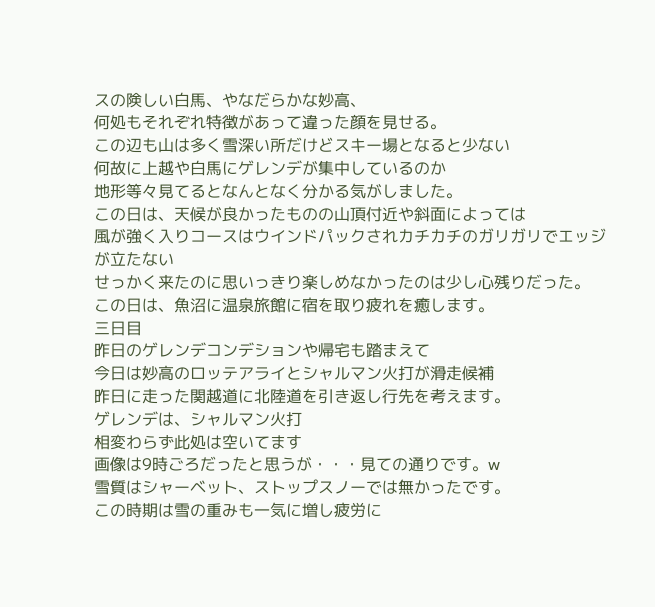スの険しい白馬、やなだらかな妙高、
何処もそれぞれ特徴があって違った顔を見せる。
この辺も山は多く雪深い所だけどスキー場となると少ない
何故に上越や白馬にゲレンデが集中しているのか
地形等々見てるとなんとなく分かる気がしました。
この日は、天候が良かったものの山頂付近や斜面によっては
風が強く入りコースはウインドパックされカチカチのガリガリでエッジが立たない
せっかく来たのに思いっきり楽しめなかったのは少し心残りだった。
この日は、魚沼に温泉旅館に宿を取り疲れを癒します。
三日目
昨日のゲレンデコンデションや帰宅も踏まえて
今日は妙高のロッテアライとシャルマン火打が滑走候補
昨日に走った関越道に北陸道を引き返し行先を考えます。
ゲレンデは、シャルマン火打
相変わらず此処は空いてます
画像は9時ごろだったと思うが・・・見ての通りです。w
雪質はシャーベット、ストップスノーでは無かったです。
この時期は雪の重みも一気に増し疲労に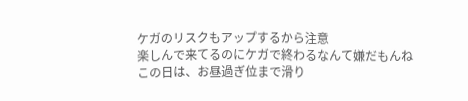ケガのリスクもアップするから注意
楽しんで来てるのにケガで終わるなんて嫌だもんね
この日は、お昼過ぎ位まで滑り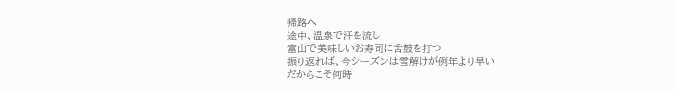帰路へ
途中、温泉で汗を流し
富山で美味しいお寿司に舌鼓を打つ
振り返れば、今シーズンは雪解けが例年より早い
だからこそ何時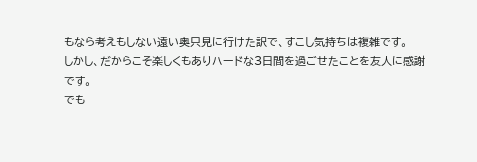もなら考えもしない遠い奥只見に行けた訳で、すこし気持ちは複雑です。
しかし、だからこそ楽しくもありハードな3日間を過ごせたことを友人に感謝です。
でも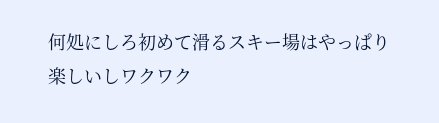何処にしろ初めて滑るスキー場はやっぱり楽しいしワクワク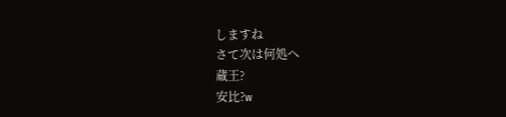しますね
さて次は何処へ
蔵王?
安比?w